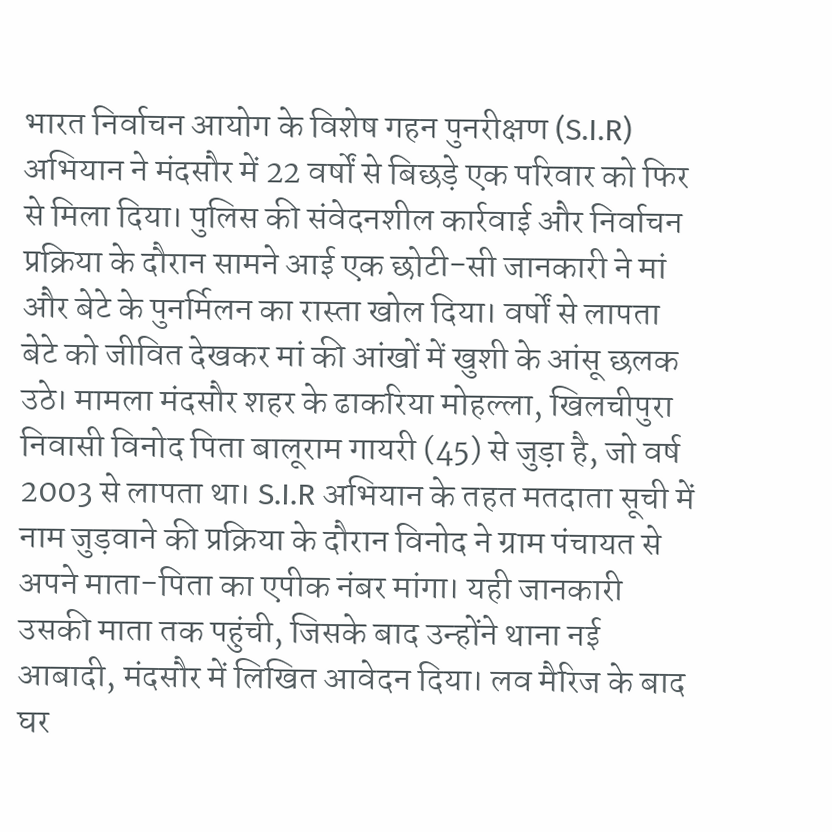भारत निर्वाचन आयोग के विशेष गहन पुनरीक्षण (S.I.R) अभियान ने मंदसौर में 22 वर्षों से बिछड़े एक परिवार को फिर से मिला दिया। पुलिस की संवेदनशील कार्रवाई और निर्वाचन प्रक्रिया के दौरान सामने आई एक छोटी-सी जानकारी ने मां और बेटे के पुनर्मिलन का रास्ता खोल दिया। वर्षों से लापता बेटे को जीवित देखकर मां की आंखों में खुशी के आंसू छलक उठे। मामला मंदसौर शहर के ढाकरिया मोहल्ला, खिलचीपुरा निवासी विनोद पिता बालूराम गायरी (45) से जुड़ा है, जो वर्ष 2003 से लापता था। S.I.R अभियान के तहत मतदाता सूची में नाम जुड़वाने की प्रक्रिया के दौरान विनोद ने ग्राम पंचायत से अपने माता-पिता का एपीक नंबर मांगा। यही जानकारी उसकी माता तक पहुंची, जिसके बाद उन्होंने थाना नई आबादी, मंदसौर में लिखित आवेदन दिया। लव मैरिज के बाद घर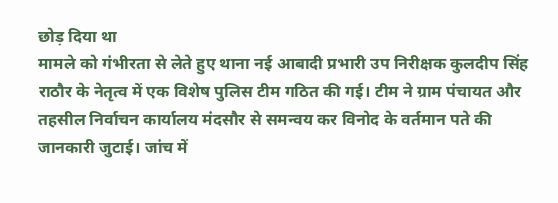छोड़ दिया था
मामले को गंभीरता से लेते हुए थाना नई आबादी प्रभारी उप निरीक्षक कुलदीप सिंह राठौर के नेतृत्व में एक विशेष पुलिस टीम गठित की गई। टीम ने ग्राम पंचायत और तहसील निर्वाचन कार्यालय मंदसौर से समन्वय कर विनोद के वर्तमान पते की जानकारी जुटाई। जांच में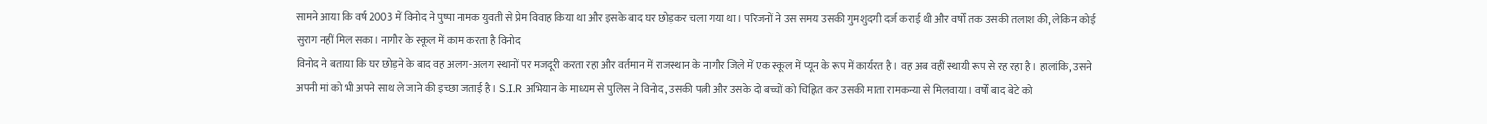सामने आया कि वर्ष 2003 में विनोद ने पुष्पा नामक युवती से प्रेम विवाह किया था और इसके बाद घर छोड़कर चला गया था। परिजनों ने उस समय उसकी गुमशुदगी दर्ज कराई थी और वर्षों तक उसकी तलाश की, लेकिन कोई सुराग नहीं मिल सका। नागौर के स्कूल में काम करता है विनोद
विनोद ने बताया कि घर छोड़ने के बाद वह अलग-अलग स्थानों पर मजदूरी करता रहा और वर्तमान में राजस्थान के नागौर जिले में एक स्कूल में प्यून के रूप में कार्यरत है। वह अब वहीं स्थायी रूप से रह रहा है। हालांकि, उसने अपनी मां को भी अपने साथ ले जाने की इच्छा जताई है। S.I.R अभियान के माध्यम से पुलिस ने विनोद, उसकी पत्नी और उसके दो बच्चों को चिह्नित कर उसकी माता रामकन्या से मिलवाया। वर्षों बाद बेटे को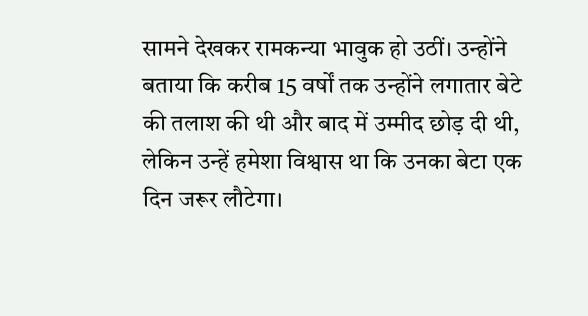सामने देखकर रामकन्या भावुक हो उठीं। उन्होंने बताया कि करीब 15 वर्षों तक उन्होंने लगातार बेटे की तलाश की थी और बाद में उम्मीद छोड़ दी थी, लेकिन उन्हें हमेशा विश्वास था कि उनका बेटा एक दिन जरूर लौटेगा।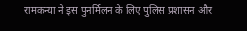रामकन्या ने इस पुनर्मिलन के लिए पुलिस प्रशासन और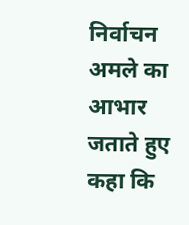निर्वाचन अमले का आभार जताते हुए कहा कि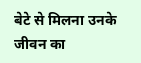बेटे से मिलना उनके जीवन का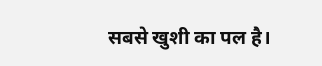सबसे खुशी का पल है।